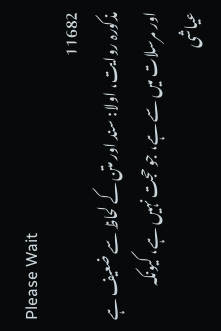Please Wait
11682
مذکورہ روایت، اولا: سند اور متن کے لحاظ سے ضعیف ہے اور مرسلات میں سے ہے، جو حجت نہیں ہے، کیونکہ عیاشی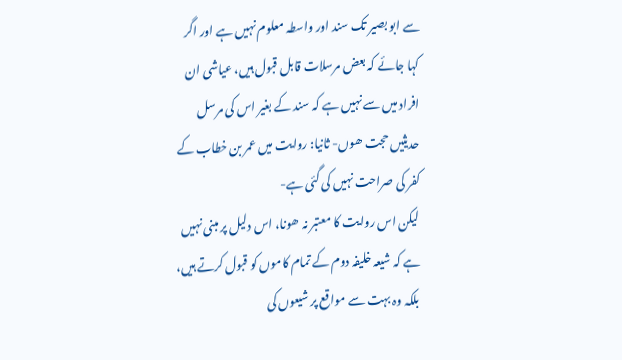سے ابو بصیر تک سند اور واسطہ معلوم نہیں ہے اور اگر کہا جائے کہ بعض مرسلات قابل قبول ہیں، عیاشی ان افراد میں سے نہیں ہے کہ سند کے بغیر اس کی مرسل حدیثیں حجت ھوں- ثانیا: روایت میں عمر بن خطاب کے کفر کی صراحت نہیں کی گئی ہے-
لیکن اس روایت کا معتبر نہ ھونا، اس دلیل پر مبنی نہیں ہے کہ شیعہ خلیفہ دوم کے تمام کاموں کو قبول کرتے ہیں، بلکہ وہ بہت سے مواقع پر شیعوں کی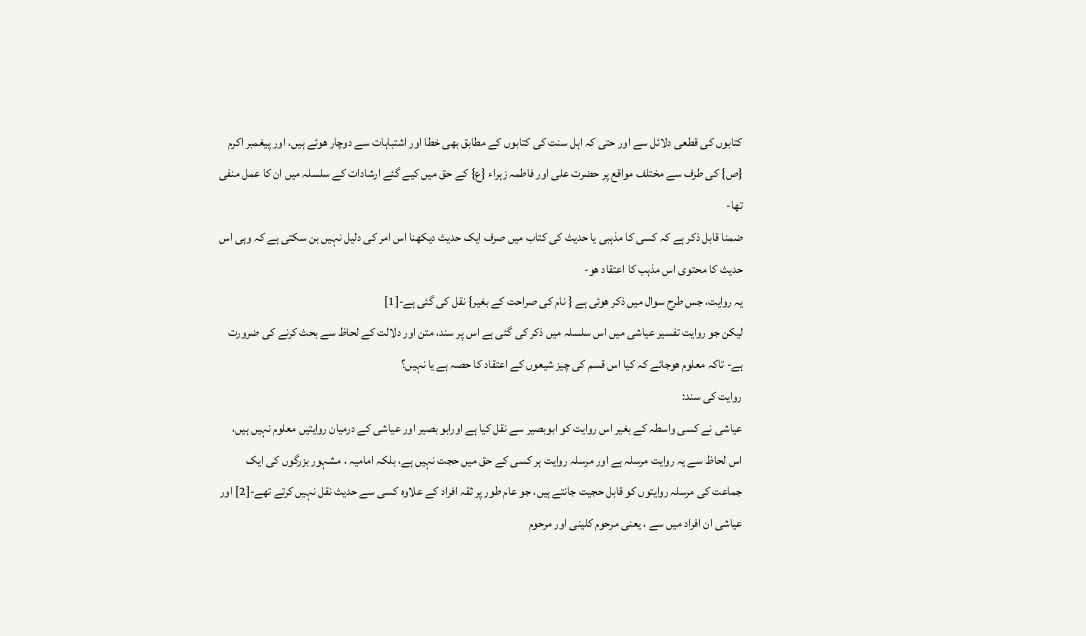کتابوں کی قطعی دلائل سے اور حتی کہ اہل سنت کی کتابوں کے مطابق بھی خطا اور اشتباہات سے دوچار ھوئے ہیں، اور پیغمبر اکرم {ص} کی طرف سے مختلف مواقع پر حضرت علی اور فاطمہ زہراء {ع} کے حق میں کیے گئے ارشادات کے سلسلہ میں ان کا عمل منفی تھا-
ضمنا قابل ذکر ہے کہ کسی کا مذہبی یا حدیث کی کتاب میں صرف ایک حدیث دیکھنا اس امر کی دلیل نہیں بن سکتی ہے کہ وہی اس حدیث کا محتوی اس مذہب کا اعتقاد ھو-
یہ روایت، جس طرح سوال میں ذکر ھوئی ہے { نام کی صراحت کے بغیر} نقل کی گئی ہے-[1]
لیکن جو روایت تفسیر عیاشی میں اس سلسلہ میں ذکر کی گئی ہے اس پر سند، متن اور دلالت کے لحاظ سے بحث کرنے کی ضرورت ہے- تاکہ معلوم ھوجائے کہ کیا اس قسم کی چیز شیعوں کے اعتقاد کا حصہ ہے یا نہیں؟
روایت کی سند:
عیاشی نے کسی واسطہ کے بغیر اس روایت کو ابوبصیر سے نقل کیا ہے اورابو بصیر اور عیاشی کے درمیان روایتیں معلوم نہیں ہیں، اس لحاظ سے یہ روایت مرسلہ ہے اور مرسلہ روایت ہر کسی کے حق میں حجت نہیں ہے، بلکہ امامیہ ، مشہور بزرگوں کی ایک جماعت کی مرسلہ روایتوں کو قابل حجیت جانتے ہیں، جو عام طور پر ثقہ افراد کے علاوہ کسی سے حدیث نقل نہیں کرتے تھے-[2] اور عیاشی ان افراد میں سے ، یعنی مرحوم کلینی اور مرحوم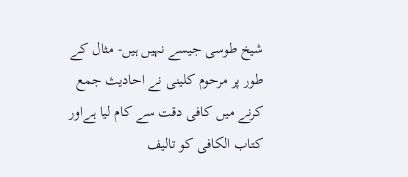شیخ طوسی جیسے نہیں ہیں- مثال کے طور پر مرحوم کلینی نے احادیث جمع کرنے میں کافی دقت سے کام لیا ہےاور کتاب الکافی کو تالیف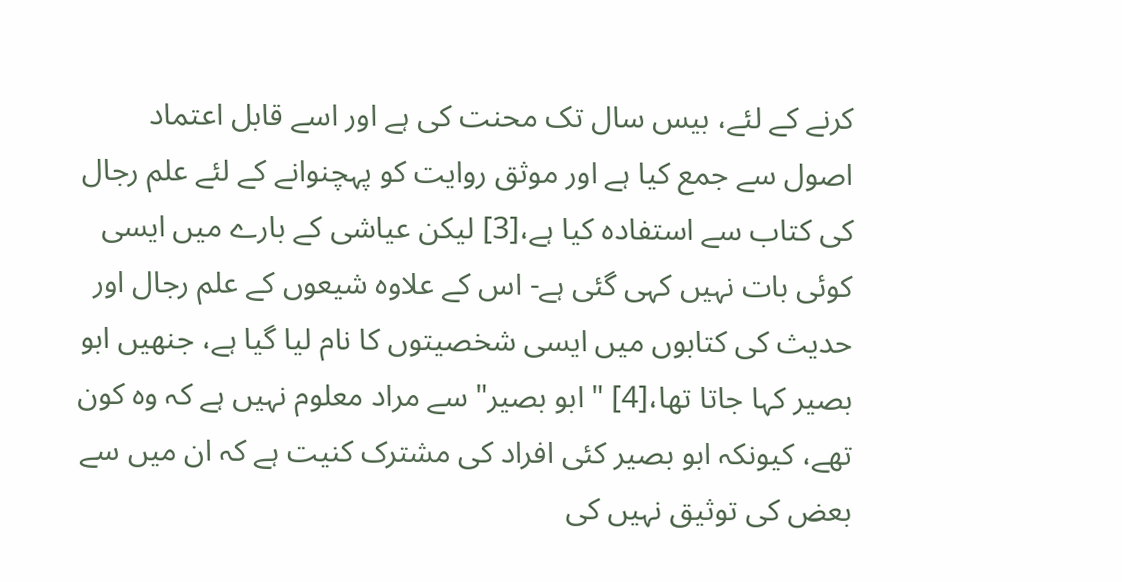کرنے کے لئے، بیس سال تک محنت کی ہے اور اسے قابل اعتماد اصول سے جمع کیا ہے اور موثق روایت کو پہچنوانے کے لئے علم رجال کی کتاب سے استفادہ کیا ہے،[3] لیکن عیاشی کے بارے میں ایسی کوئی بات نہیں کہی گئی ہے- اس کے علاوہ شیعوں کے علم رجال اور حدیث کی کتابوں میں ایسی شخصیتوں کا نام لیا گیا ہے، جنھیں ابو بصیر کہا جاتا تھا،[4] " ابو بصیر" سے مراد معلوم نہیں ہے کہ وہ کون تھے، کیونکہ ابو بصیر کئی افراد کی مشترک کنیت ہے کہ ان میں سے بعض کی توثیق نہیں کی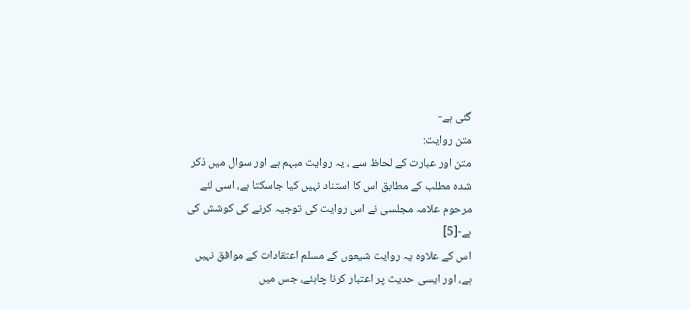گئی ہے-
متن روایت:
متن اور عبارت کے لحاظ سے ، یہ روایت مبہم ہے اور سوال میں ذکر شدہ مطلب کے مطابق اس کا استناد نہیں کیا جاسکتا ہے، اسی لئے مرحوم علامہ مجلسی نے اس روایت کی توجیہ کرنے کی کوشش کی ہے-[5]
اس کے علاوہ یہ روایت شیعوں کے مسلم اعتقادات کے موافق نہیں ہے، اور ایسی حدیث پر اعتبار کرنا چاہئے، جس میں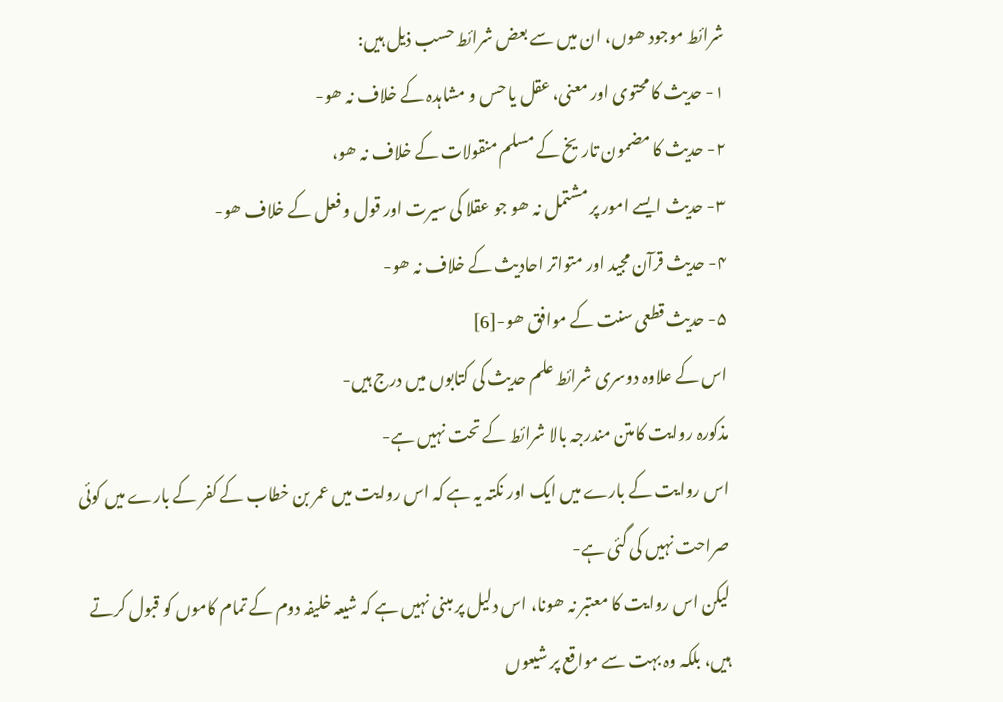شرائط موجود ھوں، ان میں سے بعض شرائط حسب ذیل ہیں:
۱- حدیث کا محتوی اور معنی، عقل یا حس و مشاہدہ کے خلاف نہ ھو-
۲- حدیث کا مضمون تاریخ کے مسلم منقولات کے خلاف نہ ھو،
۳- حدیث ایسے امور پر مشتمل نہ ھو جو عقلا کی سیرت اور قول و فعل کے خلاف ھو-
۴- حدیث قرآن مجید اور متواتر احادیث کے خلاف نہ ھو-
۵- حدیث قطعی سنت کے موافق ھو-[6]
اس کے علاوہ دوسری شرائط علم حدیث کی کتابوں میں درج ہیں-
مذکورہ روایت کامتن مندرجہ بالا شرائط کے تحت نہیں ہے-
اس روایت کے بارے میں ایک اور نکتہ یہ ہے کہ اس روایت میں عمر بن خطاب کے کفر کے بارے میں کوئی صراحت نہیں کی گئی ہے-
لیکن اس روایت کا معتبر نہ ھونا، اس دلیل پر مبنی نہیں ہے کہ شیعہ خلیفہ دوم کے تمام کاموں کو قبول کرتے ہیں، بلکہ وہ بہت سے مواقع پر شیعوں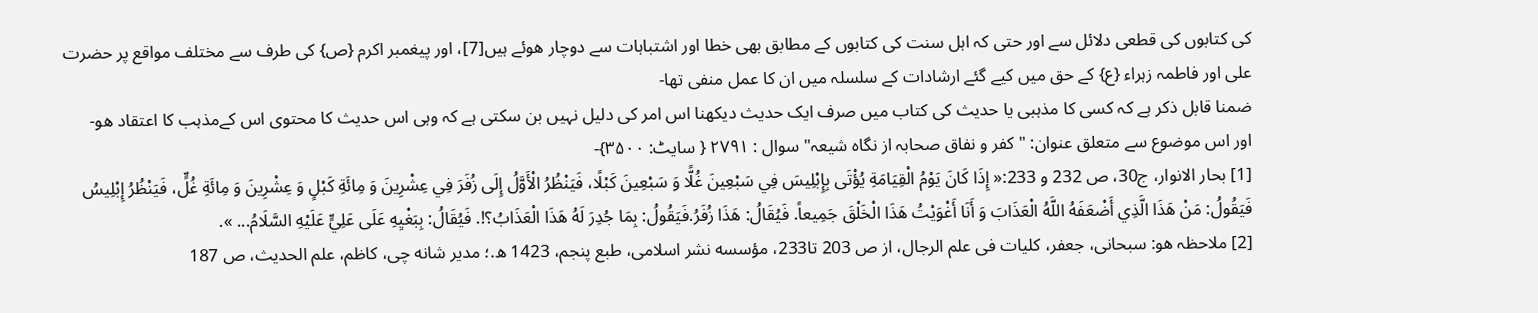کی کتابوں کی قطعی دلائل سے اور حتی کہ اہل سنت کی کتابوں کے مطابق بھی خطا اور اشتباہات سے دوچار ھوئے ہیں[7]، اور پیغمبر اکرم {ص} کی طرف سے مختلف مواقع پر حضرت علی اور فاطمہ زہراء {ع} کے حق میں کیے گئے ارشادات کے سلسلہ میں ان کا عمل منفی تھا-
ضمنا قابل ذکر ہے کہ کسی کا مذہبی یا حدیث کی کتاب میں صرف ایک حدیث دیکھنا اس امر کی دلیل نہیں بن سکتی ہے کہ وہی اس حدیث کا محتوی اس کےمذہب کا اعتقاد ھو-
اور اس موضوع سے متعلق عنوان: " کفر و نفاق صحابہ از نگاہ شیعہ" سوال : ۲۷۹۱ { سایٹ: ۳۵۰۰}-
[1] بحار الانوار، ج30، ص 232 و 233:« إِذَا كَانَ يَوْمُ الْقِيَامَةِ يُؤْتَى بِإِبْلِيسَ فِي سَبْعِينَ غُلًّا وَ سَبْعِينَ كَبْلًا، فَيَنْظُرُ الْأَوَّلُ إِلَى زُفَرَ فِي عِشْرِينَ وَ مِائَةِ كَبْلٍ وَ عِشْرِينَ وَ مِائَةِ غُلٍّ، فَيَنْظُرُ إِبْلِيسُ فَيَقُولُ: مَنْ هَذَا الَّذِي أَضْعَفَهُ اللَّهُ الْعَذَابَ وَ أَنَا أَغْوَيْتُ هَذَا الْخَلْقَ جَمِيعاً. فَيُقَالُ: هَذَا زُفَرُ.فَيَقُولُ: بِمَا جُدِرَ لَهُ هَذَا الْعَذَابُ؟!. فَيُقَالُ: بِبَغْيِهِ عَلَى عَلِيٍّ عَلَيْهِ السَّلَامُ... ».
[2] ملاحظہ ھو: سبحانی، جعفر، کلیات فی علم الرجال، از ص 203 تا233، مؤسسه نشر اسلامی، طبع پنجم، 1423 ه.؛ مدیر شانه چی، کاظم، علم الحدیث، ص 187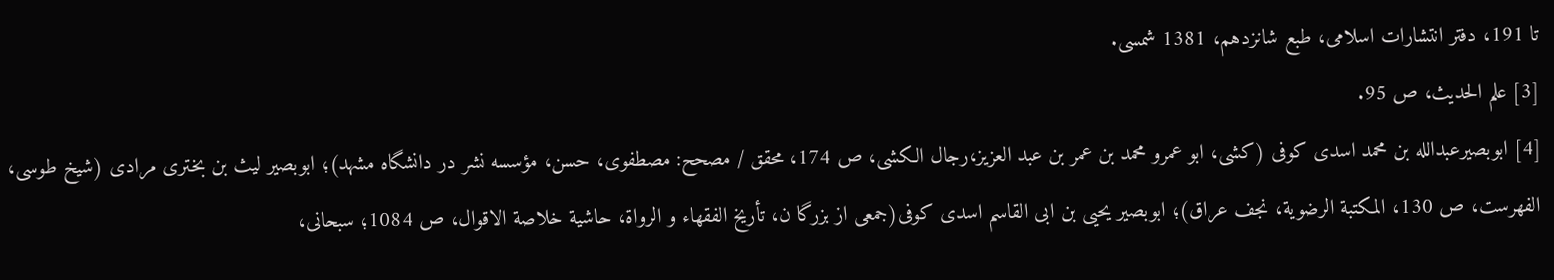تا 191، دفتر انتشارات اسلامی، طبع شانزدهم، 1381 شمسی.
[3] علم الحدیث، ص 95.
[4] ابوبصیرعبدالله بن محمد اسدی کوفی (كشى، ابو عمرو محمد بن عمر بن عبد العزيز،رجال الکشی، ص 174، محقق / مصحح: مصطفوی، حسن، مؤسسه نشر در دانشگاه مشهد)؛ ابوبصیر لیث بن بختری مرادی (شیخ طوسی، الفهرست، ص 130، المكتبة الرضوية، نجف عراق)؛ ابوبصیر یحیی بن ابی القاسم اسدی کوفی(جمعى از بزرگا ن، تأریخ الفقهاء و الرواة، حاشیة خلاصة الاقوال، ص 1084؛ سبحانی،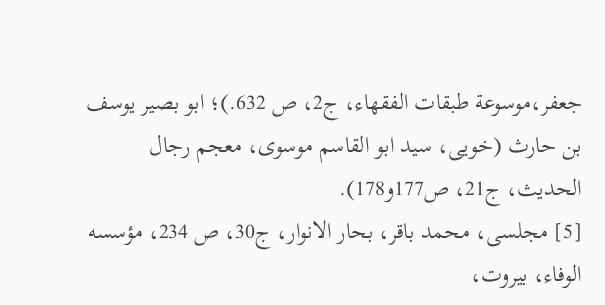جعفر،موسوعة طبقات الفقهاء، ج2، ص 632.)؛ ابو بصیر یوسف بن حارث (خويى، سيد ابو القاسم موسوی، معجم رجال الحدیث، ج21، ص177و178).
[5] مجلسی، محمد باقر، بحار الانوار، ج30، ص 234، مؤسسه الوفاء، بیروت،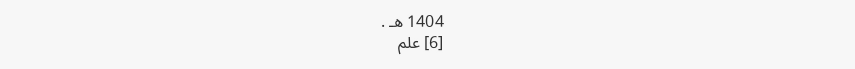1404 هـ .
[6] علم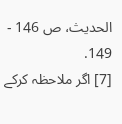الحدیث، ص 146 - 149.
[7] اگر ملاحظہ کرکے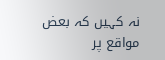نہ کہیں کہ بعض مواقع پر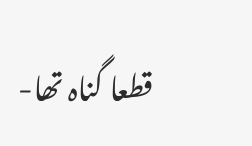قطعا گناہ تھا-